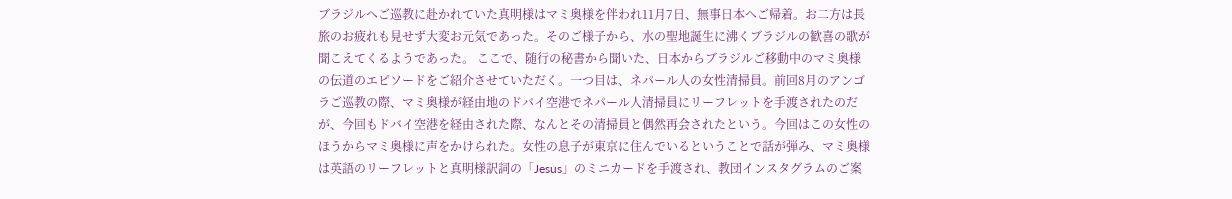ブラジルへご巡教に赴かれていた真明様はマミ奥様を伴われ11月7日、無事日本へご帰着。お二方は長旅のお疲れも見せず大変お元気であった。そのご様子から、水の聖地誕生に沸くブラジルの歓喜の歌が聞こえてくるようであった。 ここで、随行の秘書から聞いた、日本からブラジルご移動中のマミ奥様の伝道のエピソードをご紹介させていただく。一つ目は、ネパール人の女性清掃員。前回8月のアンゴラご巡教の際、マミ奥様が経由地のドバイ空港でネパール人清掃員にリーフレットを手渡されたのだが、今回もドバイ空港を経由された際、なんとその清掃員と偶然再会されたという。今回はこの女性のほうからマミ奥様に声をかけられた。女性の息子が東京に住んでいるということで話が弾み、マミ奥様は英語のリーフレットと真明様訳詞の「Jesus」のミニカードを手渡され、教団インスタグラムのご案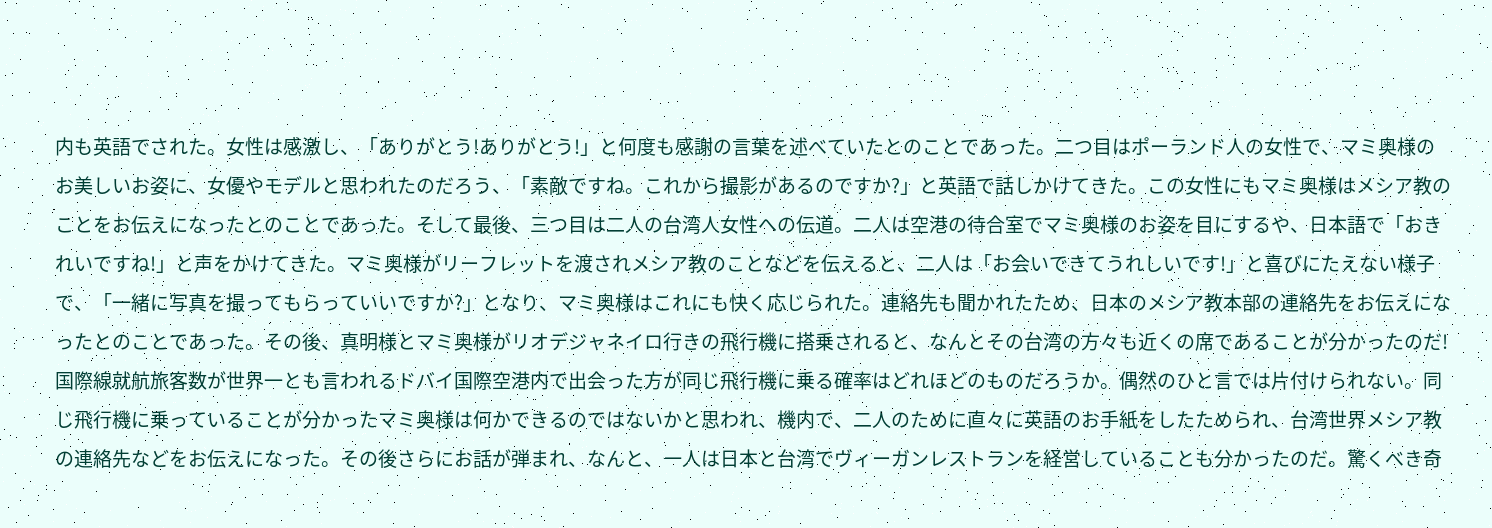内も英語でされた。女性は感激し、「ありがとう!ありがとう!」と何度も感謝の言葉を述べていたとのことであった。二つ目はポーランド人の女性で、マミ奥様のお美しいお姿に、女優やモデルと思われたのだろう、「素敵ですね。これから撮影があるのですか?」と英語で話しかけてきた。この女性にもマミ奥様はメシア教のことをお伝えになったとのことであった。そして最後、三つ目は二人の台湾人女性への伝道。二人は空港の待合室でマミ奥様のお姿を目にするや、日本語で「おきれいですね!」と声をかけてきた。マミ奥様がリーフレットを渡されメシア教のことなどを伝えると、二人は「お会いできてうれしいです!」と喜びにたえない様子で、「一緒に写真を撮ってもらっていいですか?」となり、マミ奥様はこれにも快く応じられた。連絡先も聞かれたため、日本のメシア教本部の連絡先をお伝えになったとのことであった。その後、真明様とマミ奥様がリオデジャネイロ行きの飛行機に搭乗されると、なんとその台湾の方々も近くの席であることが分かったのだ!国際線就航旅客数が世界一とも言われるドバイ国際空港内で出会った方が同じ飛行機に乗る確率はどれほどのものだろうか。偶然のひと言では片付けられない。同じ飛行機に乗っていることが分かったマミ奥様は何かできるのではないかと思われ、機内で、二人のために直々に英語のお手紙をしたためられ、台湾世界メシア教の連絡先などをお伝えになった。その後さらにお話が弾まれ、なんと、一人は日本と台湾でヴィーガンレストランを経営していることも分かったのだ。驚くべき奇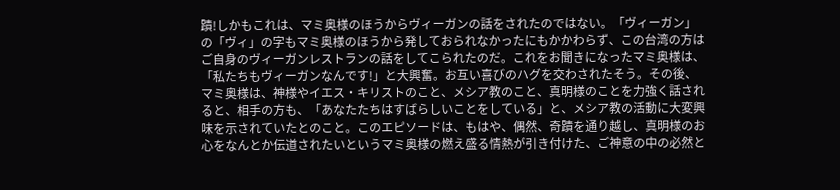蹟!しかもこれは、マミ奥様のほうからヴィーガンの話をされたのではない。「ヴィーガン」の「ヴィ」の字もマミ奥様のほうから発しておられなかったにもかかわらず、この台湾の方はご自身のヴィーガンレストランの話をしてこられたのだ。これをお聞きになったマミ奥様は、「私たちもヴィーガンなんです!」と大興奮。お互い喜びのハグを交わされたそう。その後、マミ奥様は、神様やイエス・キリストのこと、メシア教のこと、真明様のことを力強く話されると、相手の方も、「あなたたちはすばらしいことをしている」と、メシア教の活動に大変興味を示されていたとのこと。このエピソードは、もはや、偶然、奇蹟を通り越し、真明様のお心をなんとか伝道されたいというマミ奥様の燃え盛る情熱が引き付けた、ご神意の中の必然と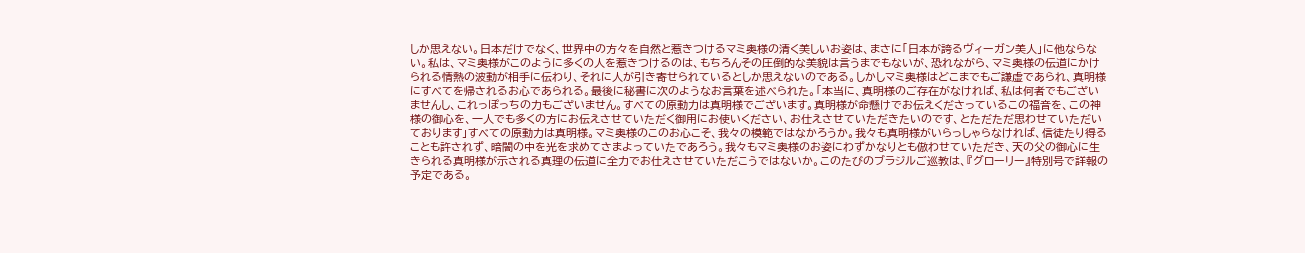しか思えない。日本だけでなく、世界中の方々を自然と惹きつけるマミ奥様の清く美しいお姿は、まさに「日本が誇るヴィーガン美人」に他ならない。私は、マミ奥様がこのように多くの人を惹きつけるのは、もちろんその圧倒的な美貌は言うまでもないが、恐れながら、マミ奥様の伝道にかけられる情熱の波動が相手に伝わり、それに人が引き寄せられているとしか思えないのである。しかしマミ奥様はどこまでもご謙虚であられ、真明様にすべてを帰されるお心であられる。最後に秘書に次のようなお言葉を述べられた。「本当に、真明様のご存在がなければ、私は何者でもございませんし、これっぽっちの力もございません。すべての原動力は真明様でございます。真明様が命懸けでお伝えくださっているこの福音を、この神様の御心を、一人でも多くの方にお伝えさせていただく御用にお使いください、お仕えさせていただきたいのです、とただただ思わせていただいております」すべての原動力は真明様。マミ奥様のこのお心こそ、我々の模範ではなかろうか。我々も真明様がいらっしゃらなければ、信徒たり得ることも許されず、暗闇の中を光を求めてさまよっていたであろう。我々もマミ奥様のお姿にわずかなりとも倣わせていただき、天の父の御心に生きられる真明様が示される真理の伝道に全力でお仕えさせていただこうではないか。このたびのブラジルご巡教は、『グローリー』特別号で詳報の予定である。